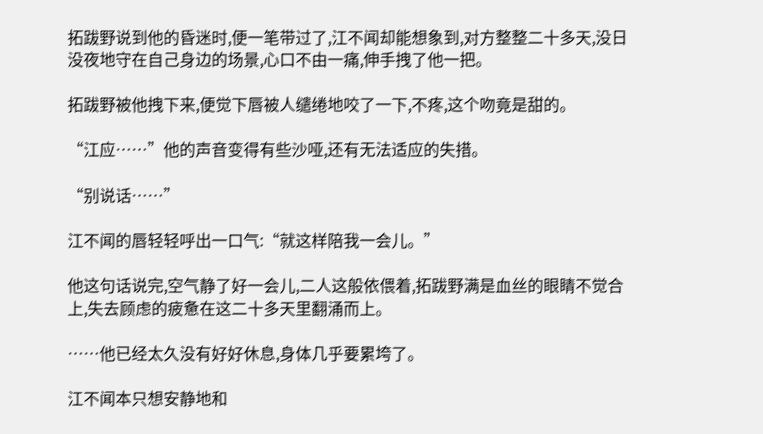拓跋野说到他的昏迷时,便一笔带过了,江不闻却能想象到,对方整整二十多天,没日没夜地守在自己身边的场景,心口不由一痛,伸手拽了他一把。

拓跋野被他拽下来,便觉下唇被人缱绻地咬了一下,不疼,这个吻竟是甜的。

“江应……”他的声音变得有些沙哑,还有无法适应的失措。

“别说话……”

江不闻的唇轻轻呼出一口气:“就这样陪我一会儿。”

他这句话说完,空气静了好一会儿,二人这般依偎着,拓跋野满是血丝的眼睛不觉合上,失去顾虑的疲惫在这二十多天里翻涌而上。

……他已经太久没有好好休息,身体几乎要累垮了。

江不闻本只想安静地和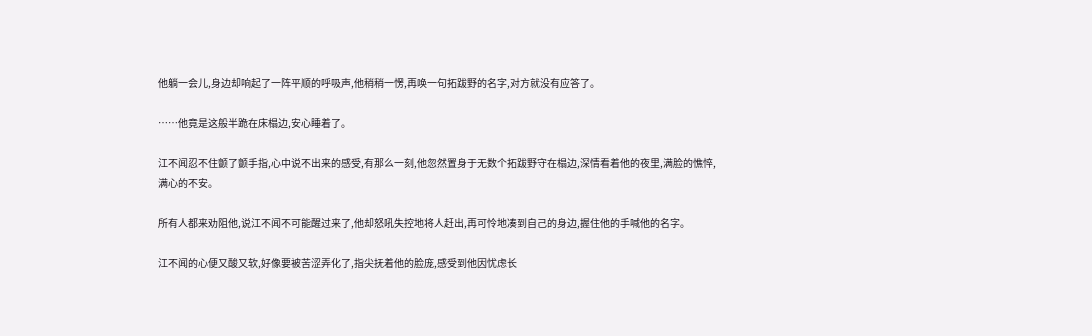他躺一会儿,身边却响起了一阵平顺的呼吸声,他稍稍一愣,再唤一句拓跋野的名字,对方就没有应答了。

……他竟是这般半跪在床榻边,安心睡着了。

江不闻忍不住颤了颤手指,心中说不出来的感受,有那么一刻,他忽然置身于无数个拓跋野守在榻边,深情看着他的夜里,满脸的憔悴,满心的不安。

所有人都来劝阻他,说江不闻不可能醒过来了,他却怒吼失控地将人赶出,再可怜地凑到自己的身边,握住他的手喊他的名字。

江不闻的心便又酸又软,好像要被苦涩弄化了,指尖抚着他的脸庞,感受到他因忧虑长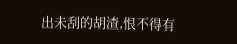出未刮的胡渣,恨不得有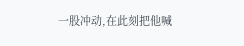一股冲动,在此刻把他喊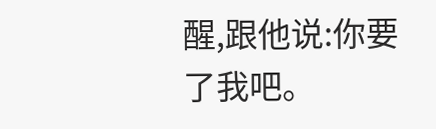醒,跟他说:你要了我吧。